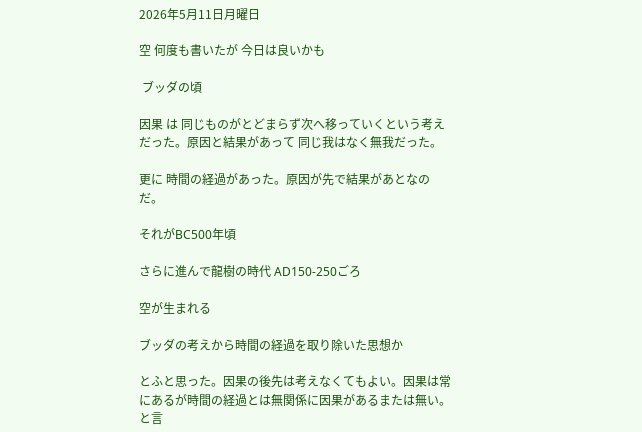2026年5月11日月曜日

空 何度も書いたが 今日は良いかも

 ブッダの頃

因果 は 同じものがとどまらず次へ移っていくという考えだった。原因と結果があって 同じ我はなく無我だった。

更に 時間の経過があった。原因が先で結果があとなのだ。

それがBC500年頃

さらに進んで龍樹の時代 AD150-250ごろ

空が生まれる

ブッダの考えから時間の経過を取り除いた思想か

とふと思った。因果の後先は考えなくてもよい。因果は常にあるが時間の経過とは無関係に因果があるまたは無い。と言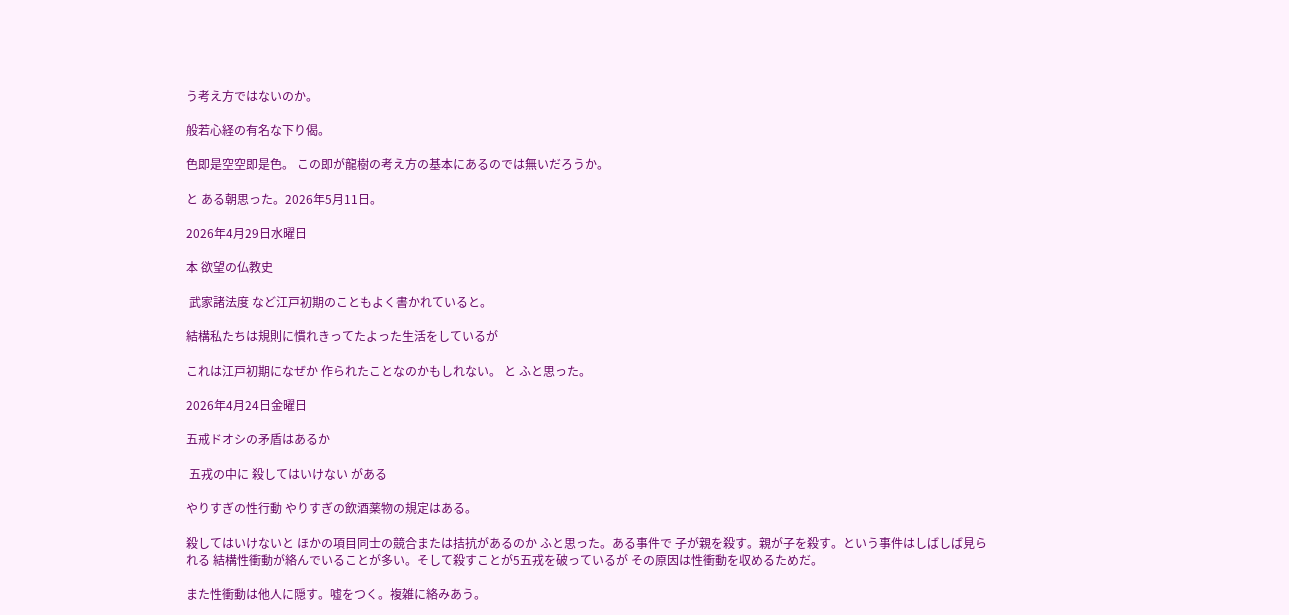う考え方ではないのか。

般若心経の有名な下り偈。

色即是空空即是色。 この即が龍樹の考え方の基本にあるのでは無いだろうか。

と ある朝思った。2026年5月11日。

2026年4月29日水曜日

本 欲望の仏教史

 武家諸法度 など江戸初期のこともよく書かれていると。

結構私たちは規則に慣れきってたよった生活をしているが

これは江戸初期になぜか 作られたことなのかもしれない。 と ふと思った。

2026年4月24日金曜日

五戒ドオシの矛盾はあるか

 五戎の中に 殺してはいけない がある

やりすぎの性行動 やりすぎの飲酒薬物の規定はある。

殺してはいけないと ほかの項目同士の競合または拮抗があるのか ふと思った。ある事件で 子が親を殺す。親が子を殺す。という事件はしばしば見られる 結構性衝動が絡んでいることが多い。そして殺すことが5五戎を破っているが その原因は性衝動を収めるためだ。

また性衝動は他人に隠す。嘘をつく。複雑に絡みあう。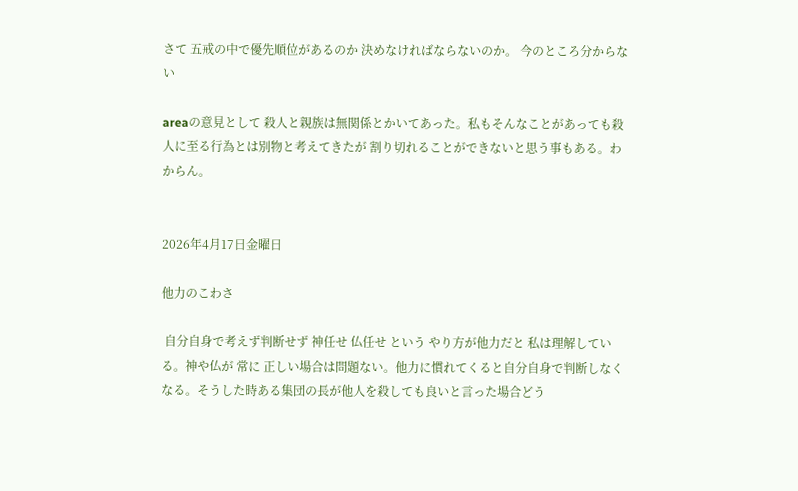さて 五戒の中で優先順位があるのか 決めなければならないのか。 今のところ分からない

areaの意見として 殺人と親族は無関係とかいてあった。私もそんなことがあっても殺人に至る行為とは別物と考えてきたが 割り切れることができないと思う事もある。わからん。


2026年4月17日金曜日

他力のこわさ

 自分自身で考えず判断せず 神任せ 仏任せ という やり方が他力だと 私は理解している。神や仏が 常に 正しい場合は問題ない。他力に慣れてくると自分自身で判断しなくなる。そうした時ある集団の長が他人を殺しても良いと言った場合どう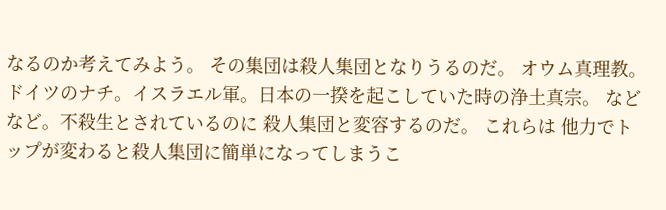なるのか考えてみよう。 その集団は殺人集団となりうるのだ。 オウム真理教。ドイツのナチ。イスラエル軍。日本の一揆を起こしていた時の浄土真宗。 などなど。不殺生とされているのに 殺人集団と変容するのだ。 これらは 他力でトップが変わると殺人集団に簡単になってしまうこ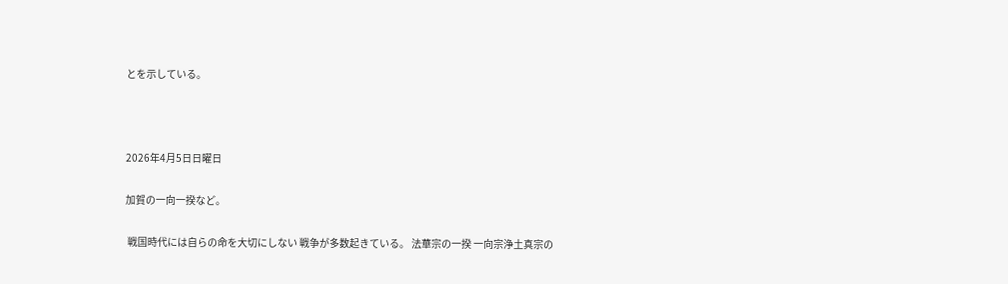とを示している。



2026年4月5日日曜日

加賀の一向一揆など。

 戦国時代には自らの命を大切にしない 戦争が多数起きている。 法華宗の一揆 一向宗浄土真宗の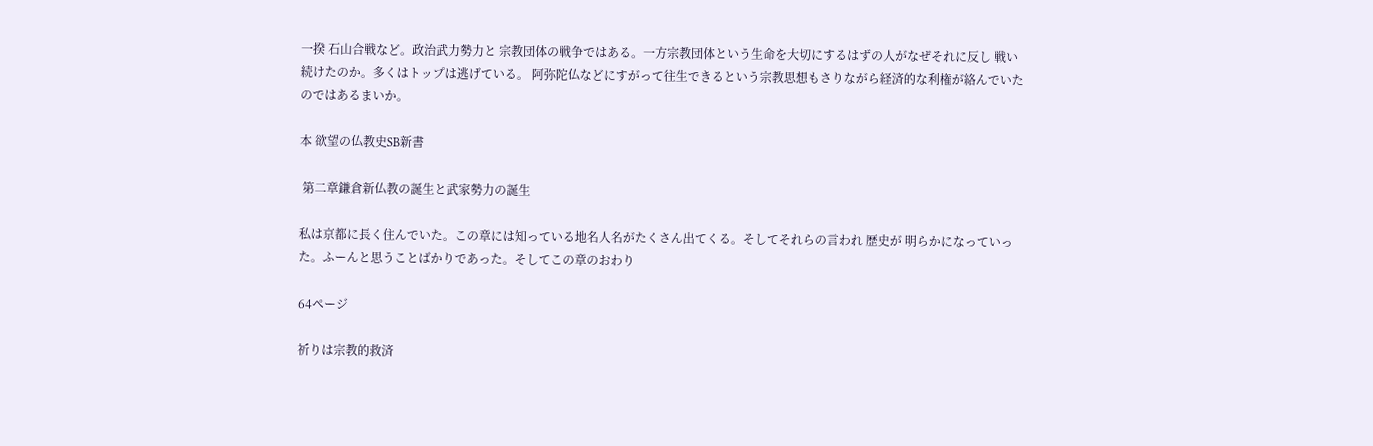一揆 石山合戦など。政治武力勢力と 宗教団体の戦争ではある。一方宗教団体という生命を大切にするはずの人がなぜそれに反し 戦い続けたのか。多くはトップは逃げている。 阿弥陀仏などにすがって往生できるという宗教思想もさりながら経済的な利権が絡んでいたのではあるまいか。

本 欲望の仏教史SB新書

 第二章鎌倉新仏教の誕生と武家勢力の誕生

私は京都に長く住んでいた。この章には知っている地名人名がたくさん出てくる。そしてそれらの言われ 歴史が 明らかになっていった。ふーんと思うことばかりであった。そしてこの章のおわり

64ページ

祈りは宗教的救済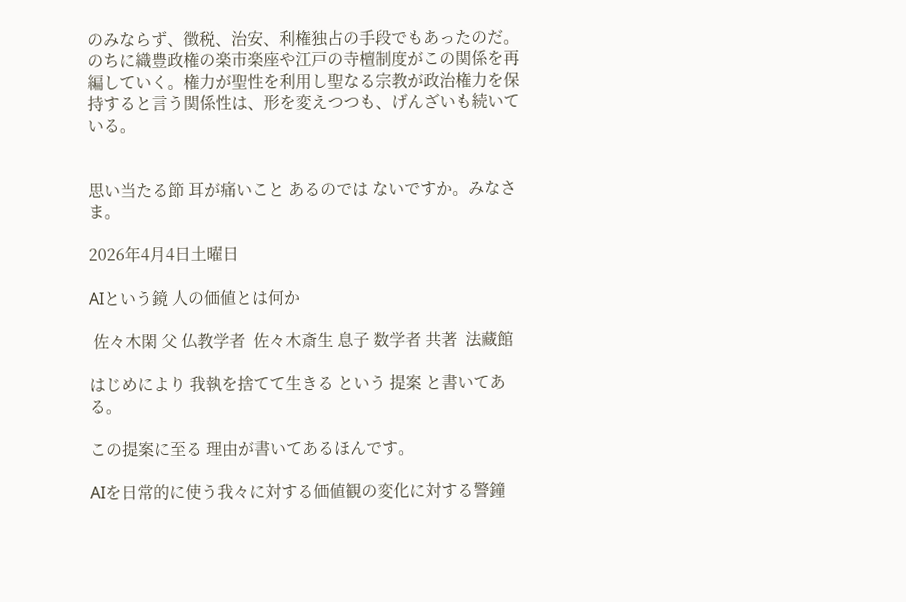のみならず、徴税、治安、利権独占の手段でもあったのだ。のちに織豊政権の楽市楽座や江戸の寺檀制度がこの関係を再編していく。権力が聖性を利用し聖なる宗教が政治権力を保持すると言う関係性は、形を変えつつも、げんざいも続いている。


思い当たる節 耳が痛いこと あるのでは ないですか。みなさま。

2026年4月4日土曜日

AIという鏡 人の価値とは何か

 佐々木閑 父 仏教学者  佐々木斎生 息子 数学者 共著  法藏館

はじめにより 我執を捨てて生きる という 提案 と書いてある。

この提案に至る 理由が書いてあるほんです。

AIを日常的に使う我々に対する価値観の変化に対する警鐘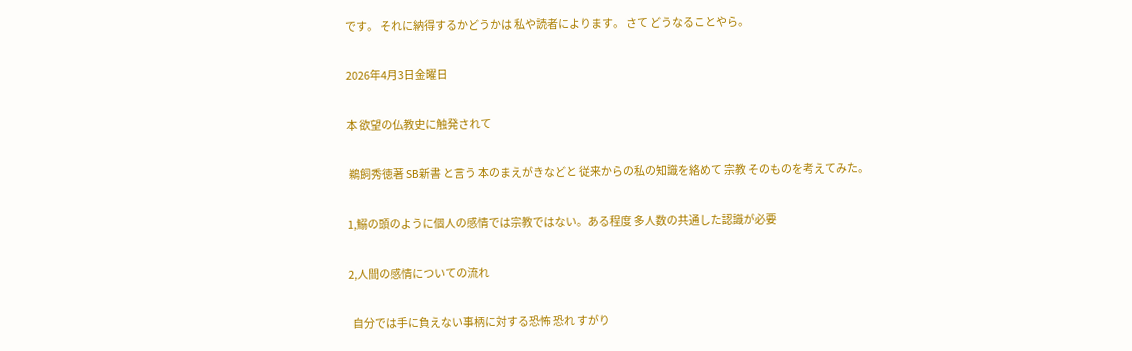です。 それに納得するかどうかは 私や読者によります。 さて どうなることやら。

2026年4月3日金曜日

本 欲望の仏教史に触発されて

 鵜飼秀徳著 SB新書 と言う 本のまえがきなどと 従来からの私の知識を絡めて 宗教 そのものを考えてみた。

1,鰯の頭のように個人の感情では宗教ではない。ある程度 多人数の共通した認識が必要

2,人間の感情についての流れ

  自分では手に負えない事柄に対する恐怖 恐れ すがり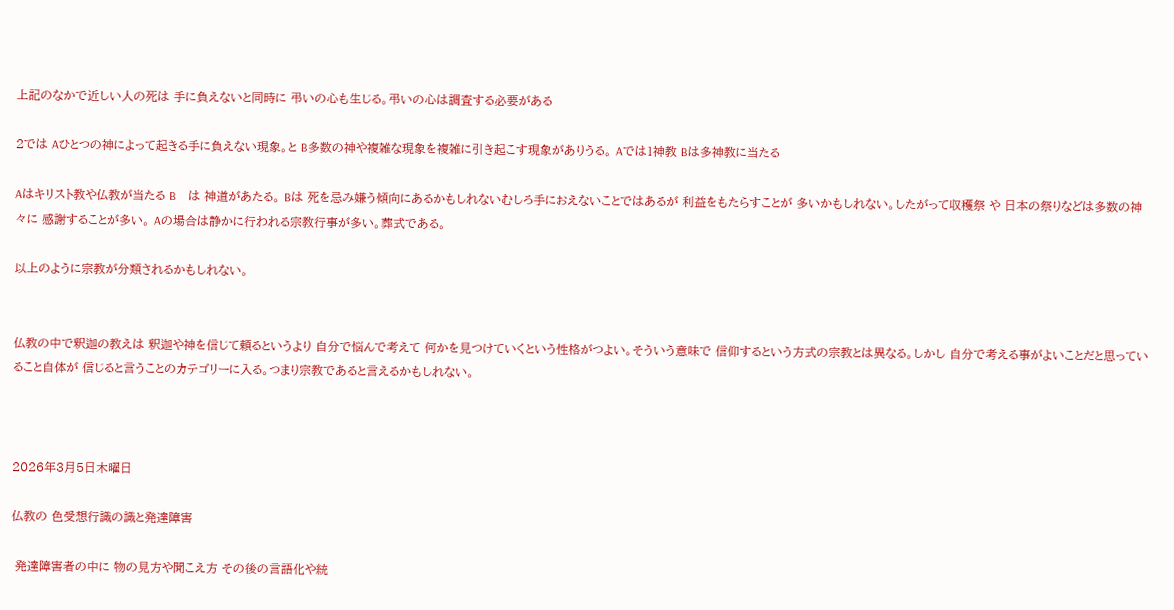上記のなかで近しい人の死は 手に負えないと同時に 弔いの心も生じる。弔いの心は調査する必要がある

2では Aひとつの神によって起きる手に負えない現象。と B多数の神や複雑な現象を複雑に引き起こす現象がありうる。 Aでは1神教 Bは多神教に当たる

Aはキリスト教や仏教が当たる B    は 神道があたる。 Bは 死を忌み嫌う傾向にあるかもしれないむしろ手におえないことではあるが 利益をもたらすことが 多いかもしれない。したがって収穫祭 や 日本の祭りなどは多数の神々に 感謝することが多い。 Aの場合は静かに行われる宗教行事が多い。葬式である。

以上のように宗教が分類されるかもしれない。


仏教の中で釈迦の教えは 釈迦や神を信じて頼るというより 自分で悩んで考えて 何かを見つけていくという性格がつよい。そういう意味で 信仰するという方式の宗教とは異なる。しかし 自分で考える事がよいことだと思っていること自体が 信じると言うことのカテゴリーに入る。つまり宗教であると言えるかもしれない。



2026年3月5日木曜日

仏教の 色受想行識の識と発達障害

 発達障害者の中に 物の見方や聞こえ方 その後の言語化や統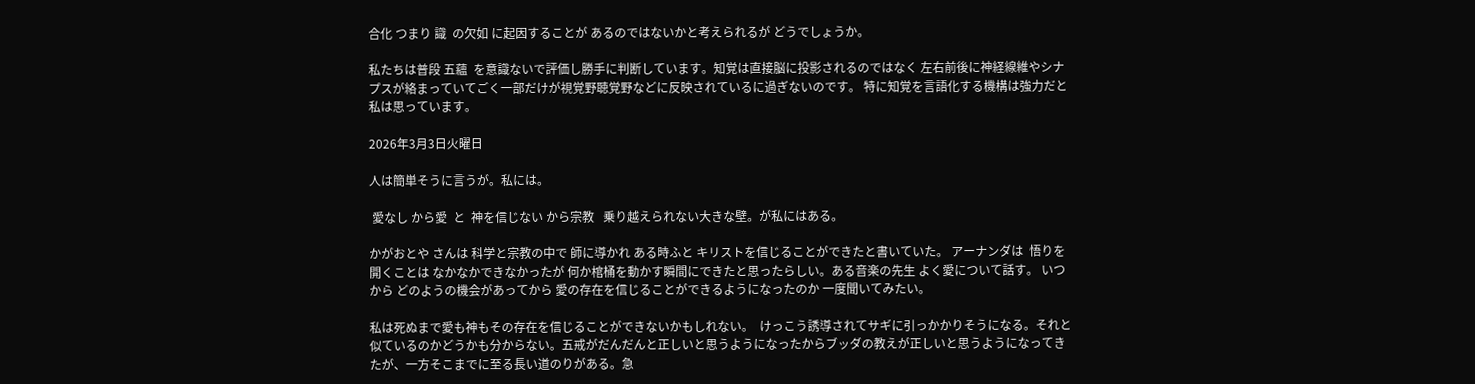合化 つまり 識  の欠如 に起因することが あるのではないかと考えられるが どうでしょうか。

私たちは普段 五蘊  を意識ないで評価し勝手に判断しています。知覚は直接脳に投影されるのではなく 左右前後に神経線維やシナプスが絡まっていてごく一部だけが視覚野聴覚野などに反映されているに過ぎないのです。 特に知覚を言語化する機構は強力だと私は思っています。

2026年3月3日火曜日

人は簡単そうに言うが。私には。

 愛なし から愛  と  神を信じない から宗教   乗り越えられない大きな壁。が私にはある。

かがおとや さんは 科学と宗教の中で 師に導かれ ある時ふと キリストを信じることができたと書いていた。 アーナンダは  悟りを開くことは なかなかできなかったが 何か棺桶を動かす瞬間にできたと思ったらしい。ある音楽の先生 よく愛について話す。 いつから どのようの機会があってから 愛の存在を信じることができるようになったのか 一度聞いてみたい。

私は死ぬまで愛も神もその存在を信じることができないかもしれない。  けっこう誘導されてサギに引っかかりそうになる。それと似ているのかどうかも分からない。五戒がだんだんと正しいと思うようになったからブッダの教えが正しいと思うようになってきたが、一方そこまでに至る長い道のりがある。急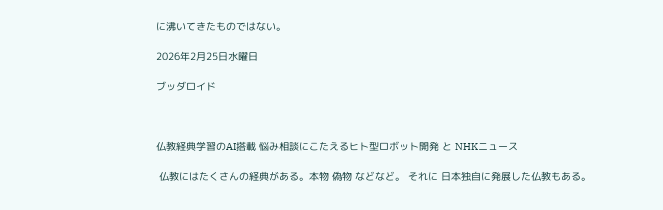に沸いてきたものではない。

2026年2月25日水曜日

ブッダロイド



仏教経典学習のAI搭載 悩み相談にこたえるヒト型ロボット開発 と NHKニュース

 仏教にはたくさんの経典がある。本物 偽物 などなど。 それに 日本独自に発展した仏教もある。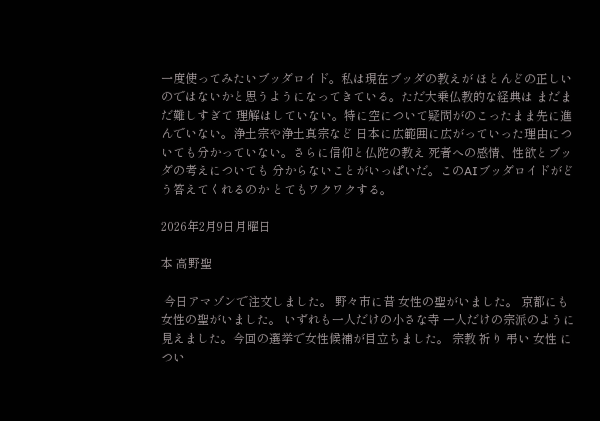一度使ってみたいブッダロイド。私は現在ブッダの教えが ほとんどの正しいのではないかと思うようになってきている。ただ大乗仏教的な経典は まだまだ難しすぎて 理解はしていない。特に空について疑問がのこったまま先に進んでいない。浄土宗や浄土真宗など 日本に広範囲に広がっていった理由についても分かっていない。さらに信仰と仏陀の教え 死者への感情、性欲とブッダの考えについても 分からないことがいっぱいだ。このAIブッダロイドがどう答えてくれるのか とてもワクワクする。

2026年2月9日月曜日

本 高野聖

 今日アマゾンで注文しました。 野々市に昔 女性の聖がいました。 京都にも女性の聖がいました。 いずれも一人だけの小さな寺 一人だけの宗派のように見えました。今回の選挙で女性候補が目立ちました。 宗教 祈り 弔い 女性 につい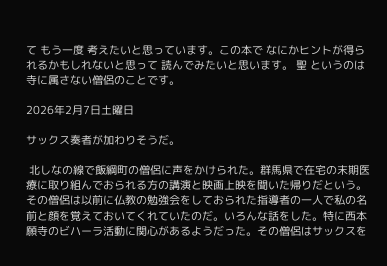て もう一度 考えたいと思っています。この本で なにかヒントが得られるかもしれないと思って 読んでみたいと思います。 聖 というのは 寺に属さない僧侶のことです。

2026年2月7日土曜日

サックス奏者が加わりそうだ。

 北しなの線で飯綱町の僧侶に声をかけられた。群馬県で在宅の末期医療に取り組んでおられる方の講演と映画上映を聞いた帰りだという。その僧侶は以前に仏教の勉強会をしておられた指導者の一人で私の名前と顔を覚えておいてくれていたのだ。いろんな話をした。特に西本願寺のビハーラ活動に関心があるようだった。その僧侶はサックスを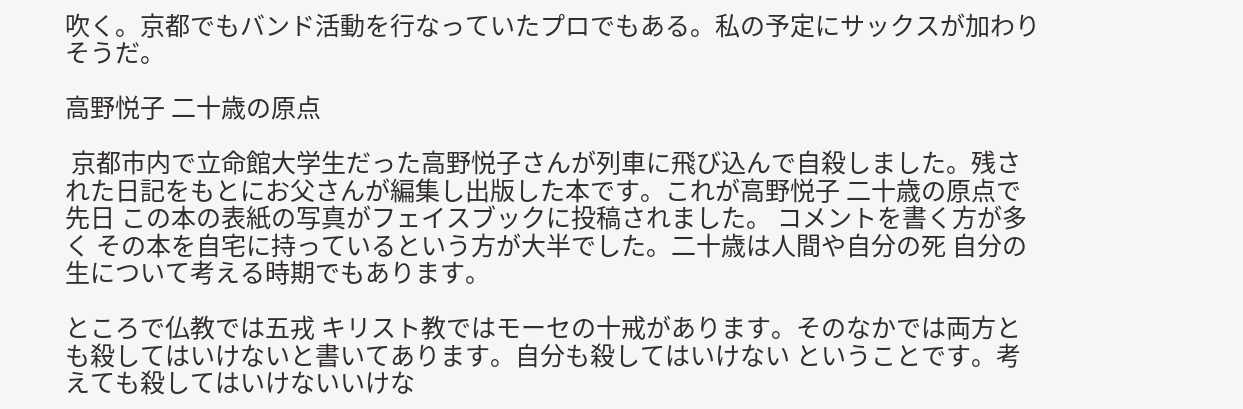吹く。京都でもバンド活動を行なっていたプロでもある。私の予定にサックスが加わりそうだ。

高野悦子 二十歳の原点

 京都市内で立命館大学生だった高野悦子さんが列車に飛び込んで自殺しました。残された日記をもとにお父さんが編集し出版した本です。これが高野悦子 二十歳の原点で 先日 この本の表紙の写真がフェイスブックに投稿されました。 コメントを書く方が多く その本を自宅に持っているという方が大半でした。二十歳は人間や自分の死 自分の生について考える時期でもあります。

ところで仏教では五戎 キリスト教ではモーセの十戒があります。そのなかでは両方とも殺してはいけないと書いてあります。自分も殺してはいけない ということです。考えても殺してはいけないいけな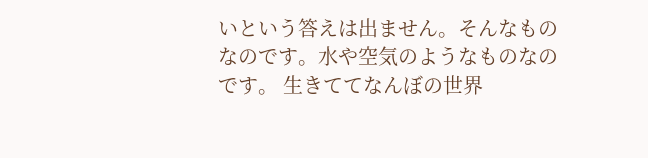いという答えは出ません。そんなものなのです。水や空気のようなものなのです。 生きててなんぼの世界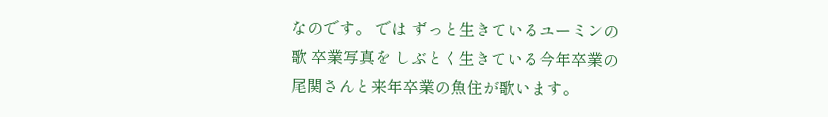なのです。 では ずっと生きているユーミンの歌 卒業写真を しぶとく生きている今年卒業の尾関さんと来年卒業の魚住が歌います。